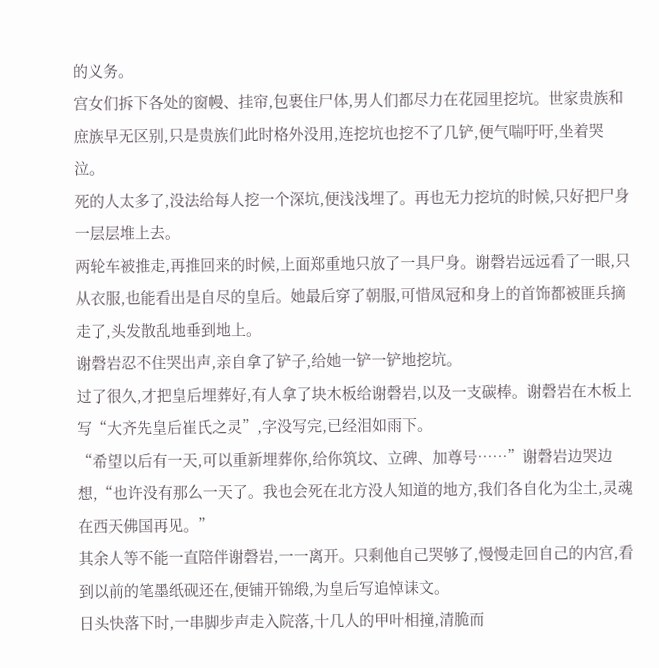的义务。
宫女们拆下各处的窗幔、挂帘,包裹住尸体,男人们都尽力在花园里挖坑。世家贵族和庶族早无区别,只是贵族们此时格外没用,连挖坑也挖不了几铲,便气喘吁吁,坐着哭泣。
死的人太多了,没法给每人挖一个深坑,便浅浅埋了。再也无力挖坑的时候,只好把尸身一层层堆上去。
两轮车被推走,再推回来的时候,上面郑重地只放了一具尸身。谢磬岩远远看了一眼,只从衣服,也能看出是自尽的皇后。她最后穿了朝服,可惜凤冠和身上的首饰都被匪兵摘走了,头发散乱地垂到地上。
谢磬岩忍不住哭出声,亲自拿了铲子,给她一铲一铲地挖坑。
过了很久,才把皇后埋葬好,有人拿了块木板给谢磬岩,以及一支碳棒。谢磬岩在木板上写“大齐先皇后崔氏之灵”,字没写完,已经泪如雨下。
“希望以后有一天,可以重新埋葬你,给你筑坟、立碑、加尊号……”谢磬岩边哭边想,“也许没有那么一天了。我也会死在北方没人知道的地方,我们各自化为尘土,灵魂在西天佛国再见。”
其余人等不能一直陪伴谢磬岩,一一离开。只剩他自己哭够了,慢慢走回自己的内宫,看到以前的笔墨纸砚还在,便铺开锦缎,为皇后写追悼诔文。
日头快落下时,一串脚步声走入院落,十几人的甲叶相撞,清脆而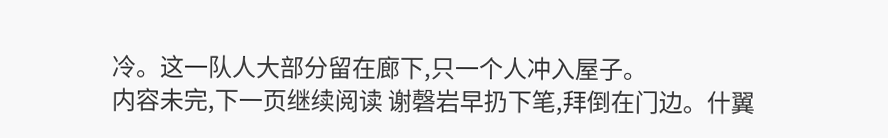冷。这一队人大部分留在廊下,只一个人冲入屋子。
内容未完,下一页继续阅读 谢磬岩早扔下笔,拜倒在门边。什翼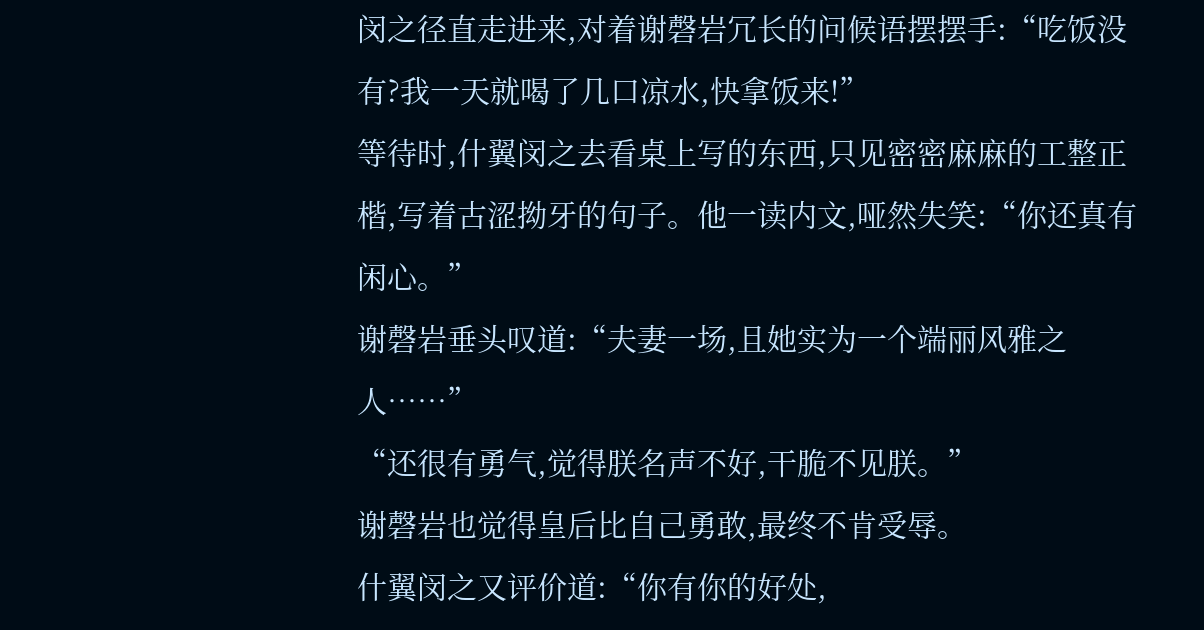闵之径直走进来,对着谢磬岩冗长的问候语摆摆手:“吃饭没有?我一天就喝了几口凉水,快拿饭来!”
等待时,什翼闵之去看桌上写的东西,只见密密麻麻的工整正楷,写着古涩拗牙的句子。他一读内文,哑然失笑:“你还真有闲心。”
谢磬岩垂头叹道:“夫妻一场,且她实为一个端丽风雅之人……”
“还很有勇气,觉得朕名声不好,干脆不见朕。”
谢磬岩也觉得皇后比自己勇敢,最终不肯受辱。
什翼闵之又评价道:“你有你的好处,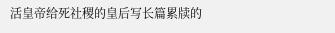活皇帝给死社稷的皇后写长篇累牍的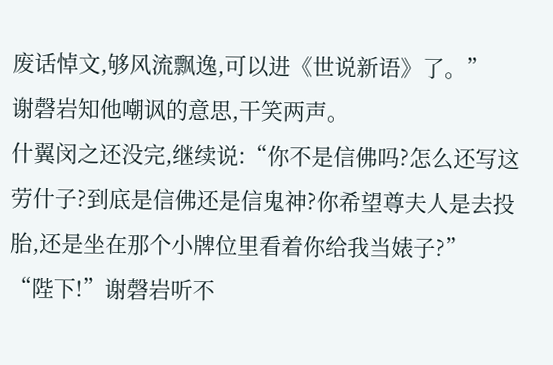废话悼文,够风流飘逸,可以进《世说新语》了。”
谢磬岩知他嘲讽的意思,干笑两声。
什翼闵之还没完,继续说:“你不是信佛吗?怎么还写这劳什子?到底是信佛还是信鬼神?你希望尊夫人是去投胎,还是坐在那个小牌位里看着你给我当婊子?”
“陛下!”谢磬岩听不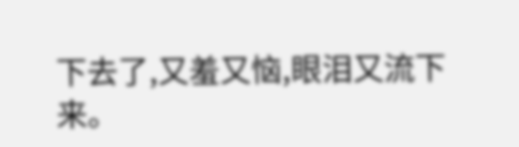下去了,又羞又恼,眼泪又流下来。